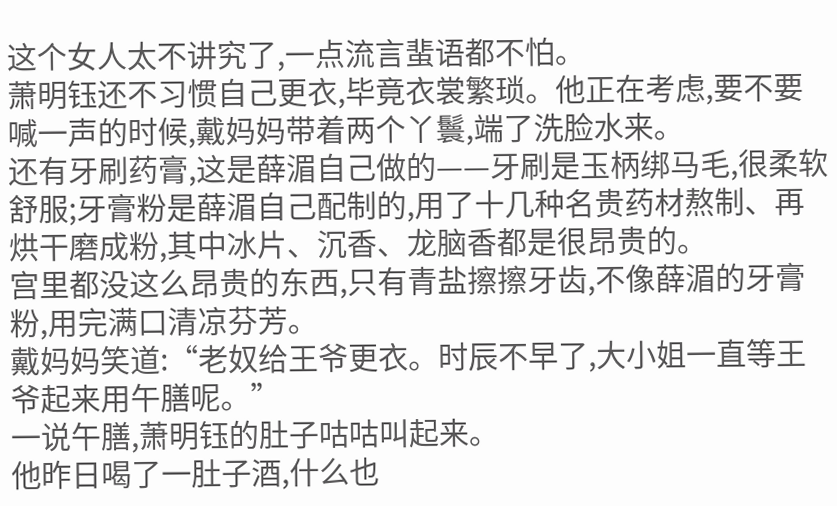这个女人太不讲究了,一点流言蜚语都不怕。
萧明钰还不习惯自己更衣,毕竟衣裳繁琐。他正在考虑,要不要喊一声的时候,戴妈妈带着两个丫鬟,端了洗脸水来。
还有牙刷药膏,这是薛湄自己做的——牙刷是玉柄绑马毛,很柔软舒服;牙膏粉是薛湄自己配制的,用了十几种名贵药材熬制、再烘干磨成粉,其中冰片、沉香、龙脑香都是很昂贵的。
宫里都没这么昂贵的东西,只有青盐擦擦牙齿,不像薛湄的牙膏粉,用完满口清凉芬芳。
戴妈妈笑道:“老奴给王爷更衣。时辰不早了,大小姐一直等王爷起来用午膳呢。”
一说午膳,萧明钰的肚子咕咕叫起来。
他昨日喝了一肚子酒,什么也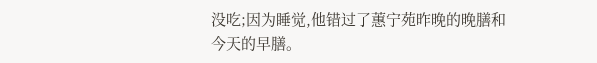没吃;因为睡觉,他错过了蕙宁苑昨晚的晚膳和今天的早膳。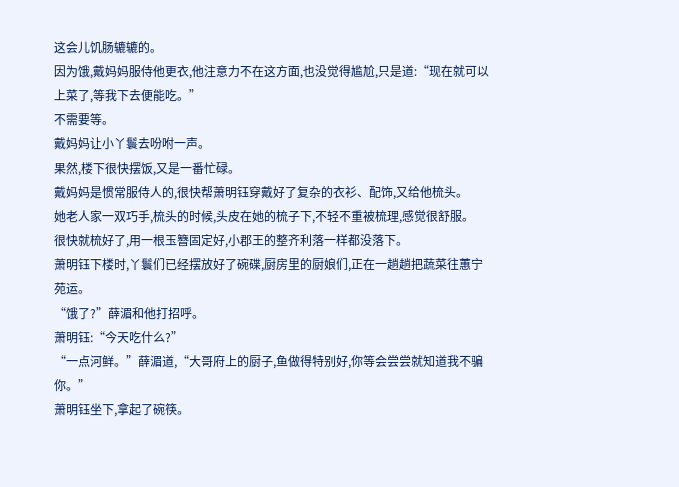这会儿饥肠辘辘的。
因为饿,戴妈妈服侍他更衣,他注意力不在这方面,也没觉得尴尬,只是道:“现在就可以上菜了,等我下去便能吃。”
不需要等。
戴妈妈让小丫鬟去吩咐一声。
果然,楼下很快摆饭,又是一番忙碌。
戴妈妈是惯常服侍人的,很快帮萧明钰穿戴好了复杂的衣衫、配饰,又给他梳头。
她老人家一双巧手,梳头的时候,头皮在她的梳子下,不轻不重被梳理,感觉很舒服。
很快就梳好了,用一根玉簪固定好,小郡王的整齐利落一样都没落下。
萧明钰下楼时,丫鬟们已经摆放好了碗碟,厨房里的厨娘们,正在一趟趟把蔬菜往蕙宁苑运。
“饿了?”薛湄和他打招呼。
萧明钰:“今天吃什么?”
“一点河鲜。”薛湄道,“大哥府上的厨子,鱼做得特别好,你等会尝尝就知道我不骗你。”
萧明钰坐下,拿起了碗筷。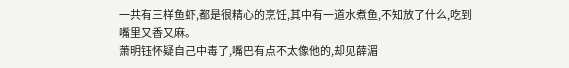一共有三样鱼虾,都是很精心的烹饪,其中有一道水煮鱼,不知放了什么,吃到嘴里又香又麻。
萧明钰怀疑自己中毒了,嘴巴有点不太像他的,却见薛湄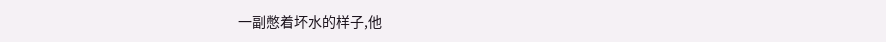一副憋着坏水的样子,他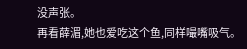没声张。
再看薛湄,她也爱吃这个鱼,同样嘬嘴吸气。